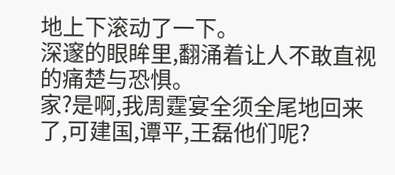地上下滚动了一下。
深邃的眼眸里,翻涌着让人不敢直视的痛楚与恐惧。
家?是啊,我周霆宴全须全尾地回来了,可建国,谭平,王磊他们呢?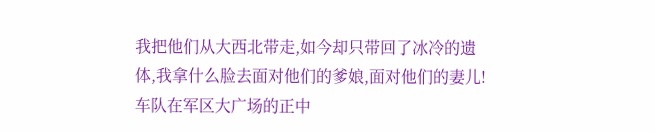我把他们从大西北带走,如今却只带回了冰冷的遗体,我拿什么脸去面对他们的爹娘,面对他们的妻儿!
车队在军区大广场的正中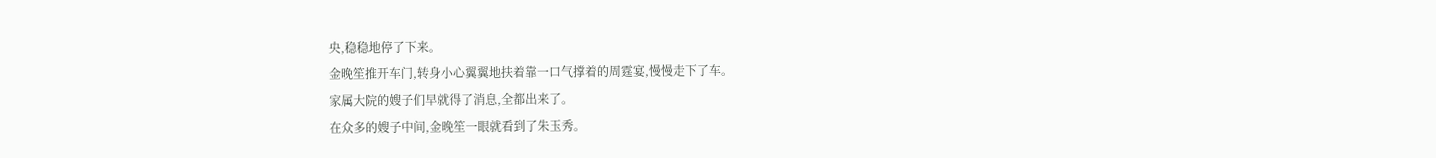央,稳稳地停了下来。
金晚笙推开车门,转身小心翼翼地扶着靠一口气撑着的周霆宴,慢慢走下了车。
家属大院的嫂子们早就得了消息,全都出来了。
在众多的嫂子中间,金晚笙一眼就看到了朱玉秀。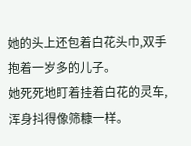她的头上还包着白花头巾,双手抱着一岁多的儿子。
她死死地盯着挂着白花的灵车,浑身抖得像筛糠一样。